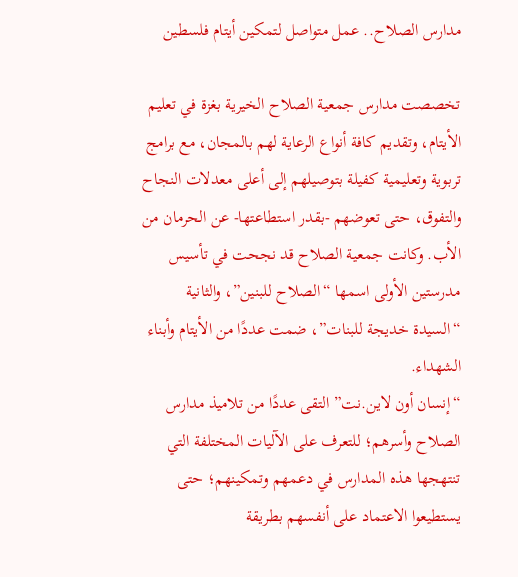مدارس الصلاح.. عمل متواصل لتمكين أيتام فلسطين

تخصصت مدارس جمعية الصلاح الخيرية بغزة في تعليم الأيتام، وتقديم كافة أنواع الرعاية لهم بالمجان، مع برامج تربوية وتعليمية كفيلة بتوصيلهم إلى أعلى معدلات النجاح والتفوق، حتى تعوضهم -بقدر استطاعتها- عن الحرمان من الأب. وكانت جمعية الصلاح قد نجحت في تأسيس مدرستين الأولى اسمها “الصلاح للبنين”، والثانية “السيدة خديجة للبنات”، ضمت عددًا من الأيتام وأبناء الشهداء.
“إنسان أون لاين.نت” التقى عددًا من تلاميذ مدارس الصلاح وأسرهم؛ للتعرف على الآليات المختلفة التي تنتهجها هذه المدارس في دعمهم وتمكينهم؛ حتى يستطيعوا الاعتماد على أنفسهم بطريقة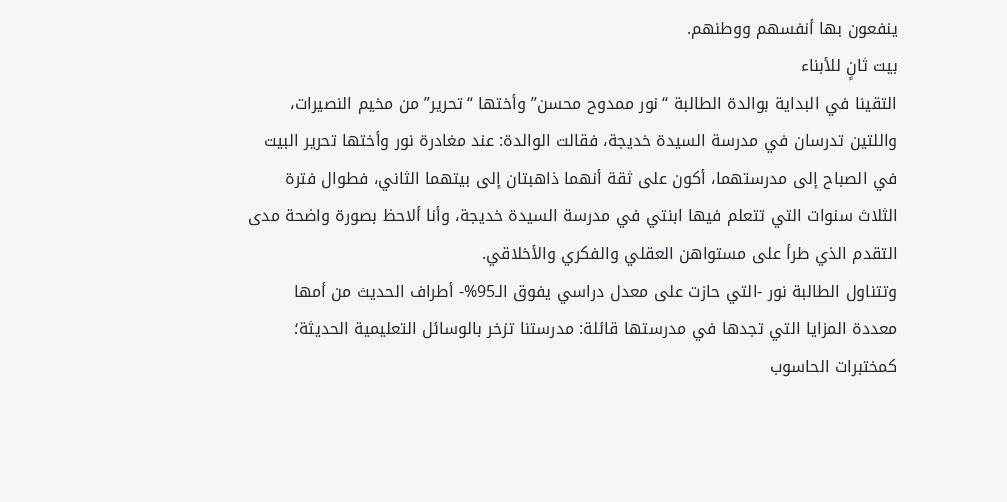ينفعون بها أنفسهم ووطنهم.
بيت ثانٍ للأبناء
التقينا في البداية بوالدة الطالبة “نور ممدوح محسن” وأختها “تحرير” من مخيم النصيرات، واللتين تدرسان في مدرسة السيدة خديجة، فقالت الوالدة: عند مغادرة نور وأختها تحرير البيت في الصباح إلى مدرستهما، أكون على ثقة أنهما ذاهبتان إلى بيتهما الثاني، فطوال فترة الثلاث سنوات التي تتعلم فيها ابنتي في مدرسة السيدة خديجة، وأنا ألاحظ بصورة واضحة مدى التقدم الذي طرأ على مستواهن العقلي والفكري والأخلاقي.
وتتناول الطالبة نور -التي حازت على معدل دراسي يفوق الـ95%- أطراف الحديث من أمها معددة المزايا التي تجدها في مدرستها قائلة: مدرستنا تزخر بالوسائل التعليمية الحديثة؛ كمختبرات الحاسوب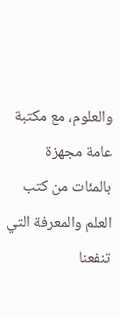والعلوم، مع مكتبة عامة مجهزة بالمئات من كتب العلم والمعرفة التي تنفعنا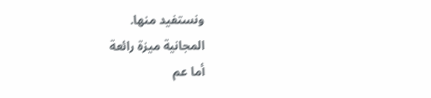ونستفيد منها.
المجانية ميزة رائعة
أما عم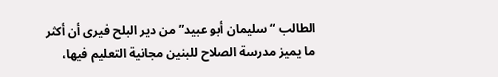الطالب “سليمان أبو عبيد” من دير البلح فيرى أن أكثر ما يميز مدرسة الصلاح للبنين مجانية التعليم فيها،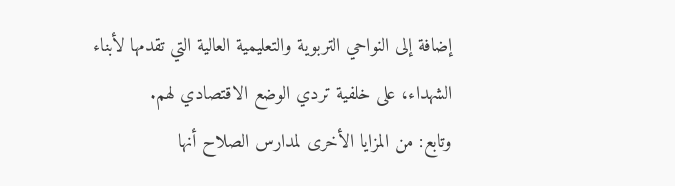إضافة إلى النواحي التربوية والتعليمية العالية التي تقدمها لأبناء الشهداء، على خلفية تردي الوضع الاقتصادي لهم.
وتابع: من المزايا الأخرى لمدارس الصلاح أنها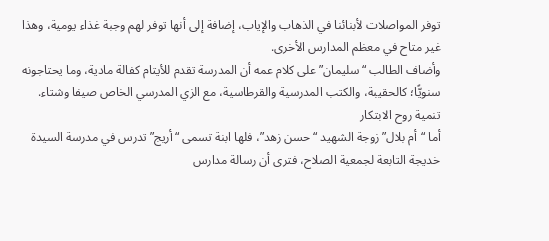توفر المواصلات لأبنائنا في الذهاب والإياب، إضافة إلى أنها توفر لهم وجبة غذاء يومية، وهذا غير متاح في معظم المدارس الأخرى.
وأضاف الطالب “سليمان” على كلام عمه أن المدرسة تقدم للأيتام كفالة مادية، وما يحتاجونه سنويًّا؛ كالحقيبة، والكتب المدرسية والقرطاسية، مع الزي المدرسي الخاص صيفا وشتاء.
تنمية روح الابتكار
أما “أم بلال” زوجة الشهيد “حسن زهد”، فلها ابنة تسمى “أريج” تدرس في مدرسة السيدة خديجة التابعة لجمعية الصلاح، فترى أن رسالة مدارس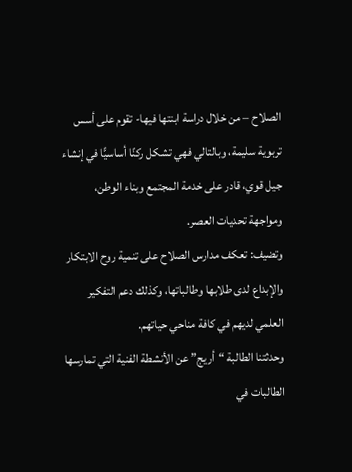الصلاح – من خلال دراسة ابنتها فيها- تقوم على أسس تربوية سليمة، وبالتالي فهي تشكل ركنًا أساسيًّا في إنشاء جيل قوي، قادر على خدمة المجتمع وبناء الوطن، ومواجهة تحديات العصر.
وتضيف: تعكف مدارس الصلاح على تنمية روح الابتكار والإبداع لدى طلابها وطالباتها، وكذلك دعم التفكير العلمي لديهم في كافة مناحي حياتهم.
وحدثتنا الطالبة “أريج” عن الأنشطة الفنية التي تمارسها الطالبات في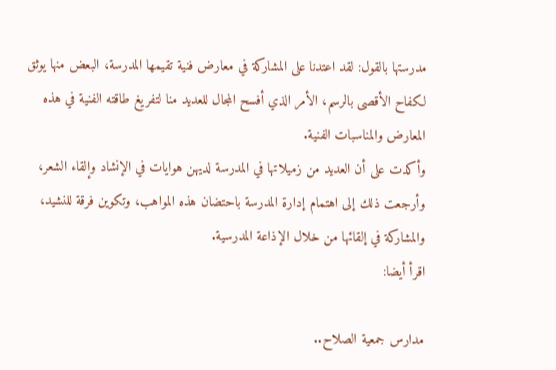مدرستها بالقول: لقد اعتدنا على المشاركة في معارض فنية تقيمها المدرسة، البعض منها يوثق لكفاح الأقصى بالرسم، الأمر الذي أفسح المجال للعديد منا لتفريغ طاقته الفنية في هذه المعارض والمناسبات الفنية.
وأكدت على أن العديد من زميلاتها في المدرسة لديهن هوايات في الإنشاد وإلقاء الشعر، وأرجعت ذلك إلى اهتمام إدارة المدرسة باحتضان هذه المواهب، وتكوين فرقة للنشيد، والمشاركة في إلقائها من خلال الإذاعة المدرسية.
اقرأ أيضا:

مدارس جمعية الصلاح..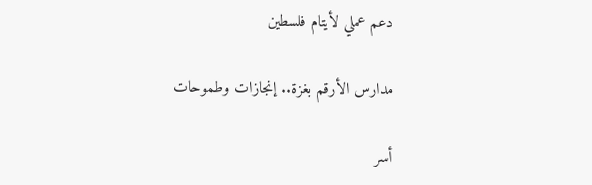دعم عملي لأيتام فلسطين

مدارس الأرقم بغزة.. إنجازات وطموحات

أسر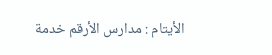الأيتام : مدارس الأرقم خدمة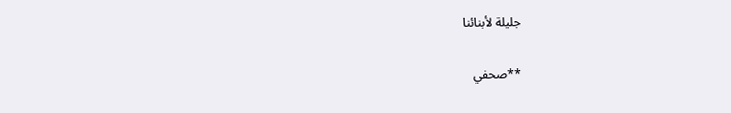جليلة لأبنائنا

**صحفي